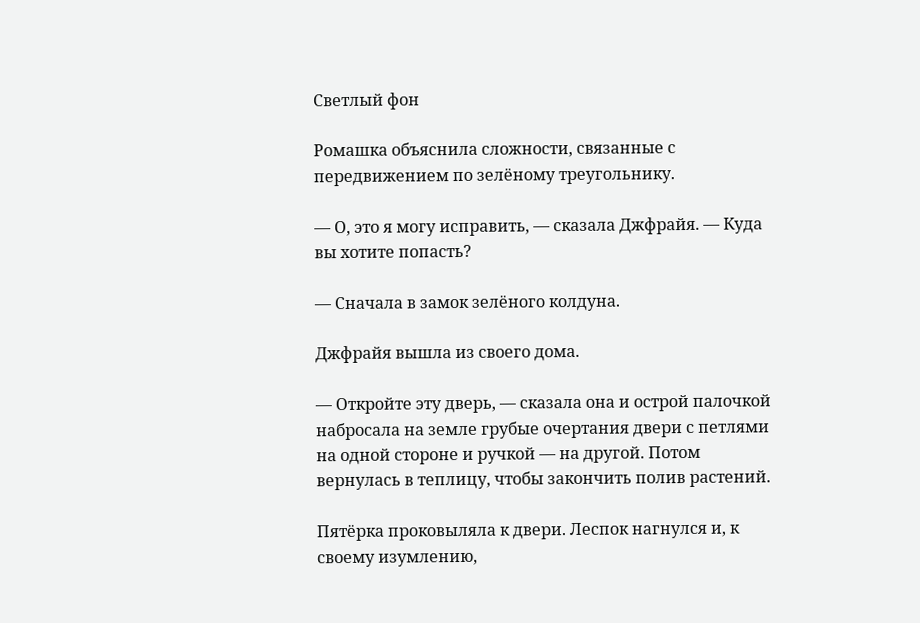Светлый фон

Ромашка объяснила сложности, связанные с передвижением по зелёному треугольнику.

— О, это я могу исправить, — сказала Джфрайя. — Куда вы хотите попасть?

— Сначала в замок зелёного колдуна.

Джфрайя вышла из своего дома.

— Откройте эту дверь, — сказала она и острой палочкой набросала на земле грубые очертания двери с петлями на одной стороне и ручкой — на другой. Потом вернулась в теплицу, чтобы закончить полив растений.

Пятёрка проковыляла к двери. Леспок нагнулся и, к своему изумлению,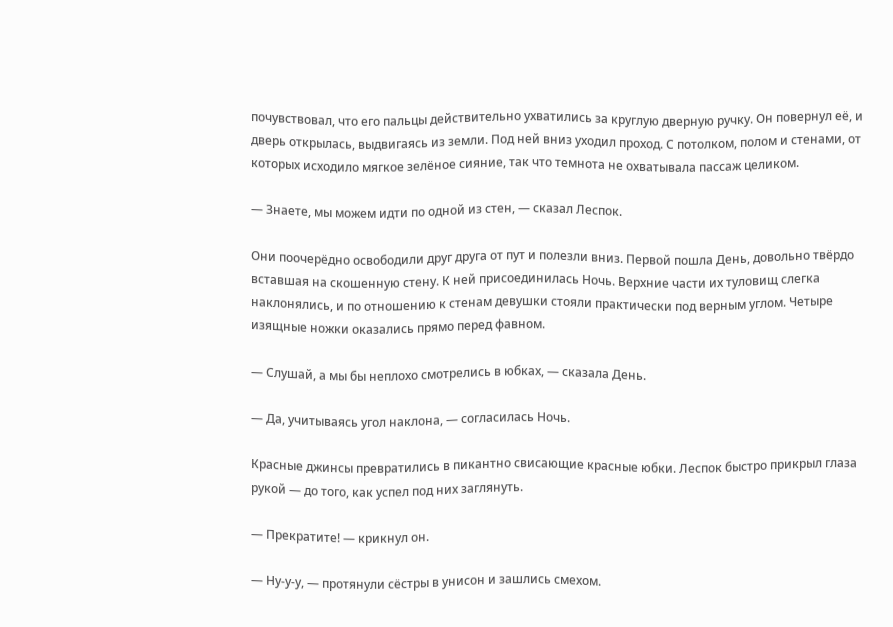почувствовал, что его пальцы действительно ухватились за круглую дверную ручку. Он повернул её, и дверь открылась, выдвигаясь из земли. Под ней вниз уходил проход. С потолком, полом и стенами, от которых исходило мягкое зелёное сияние, так что темнота не охватывала пассаж целиком.

— Знаете, мы можем идти по одной из стен, — сказал Леспок.

Они поочерёдно освободили друг друга от пут и полезли вниз. Первой пошла День, довольно твёрдо вставшая на скошенную стену. К ней присоединилась Ночь. Верхние части их туловищ слегка наклонялись, и по отношению к стенам девушки стояли практически под верным углом. Четыре изящные ножки оказались прямо перед фавном.

— Слушай, а мы бы неплохо смотрелись в юбках, — сказала День.

— Да, учитываясь угол наклона, — согласилась Ночь.

Красные джинсы превратились в пикантно свисающие красные юбки. Леспок быстро прикрыл глаза рукой — до того, как успел под них заглянуть.

— Прекратите! — крикнул он.

— Ну-у-у, — протянули сёстры в унисон и зашлись смехом.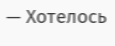— Хотелось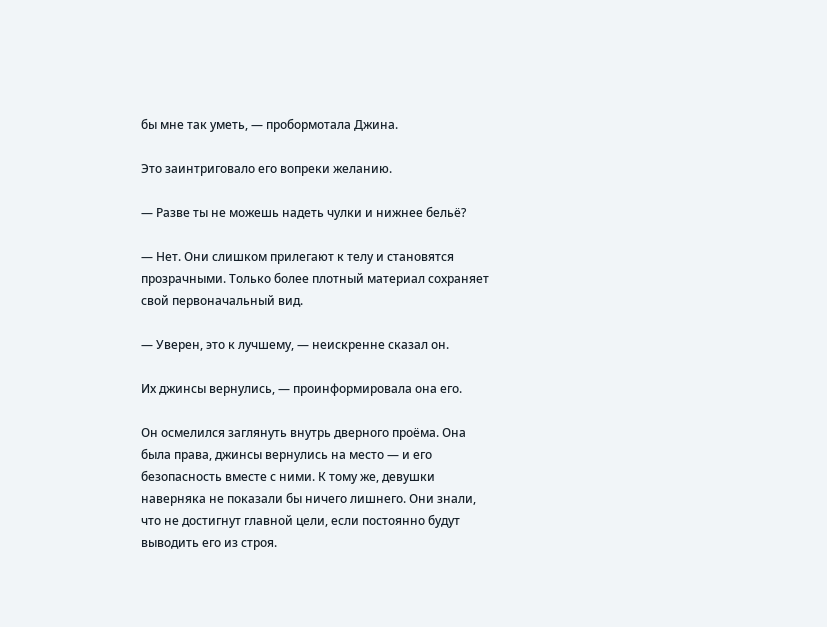бы мне так уметь, — пробормотала Джина.

Это заинтриговало его вопреки желанию.

— Разве ты не можешь надеть чулки и нижнее бельё?

— Нет. Они слишком прилегают к телу и становятся прозрачными. Только более плотный материал сохраняет свой первоначальный вид.

— Уверен, это к лучшему, — неискренне сказал он.

Их джинсы вернулись, — проинформировала она его.

Он осмелился заглянуть внутрь дверного проёма. Она была права, джинсы вернулись на место — и его безопасность вместе с ними. К тому же, девушки наверняка не показали бы ничего лишнего. Они знали, что не достигнут главной цели, если постоянно будут выводить его из строя.